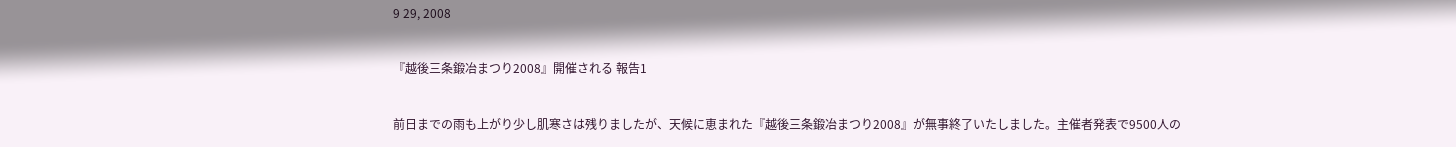9 29, 2008

『越後三条鍛冶まつり2008』開催される 報告1

前日までの雨も上がり少し肌寒さは残りましたが、天候に恵まれた『越後三条鍛冶まつり2008』が無事終了いたしました。主催者発表で9500人の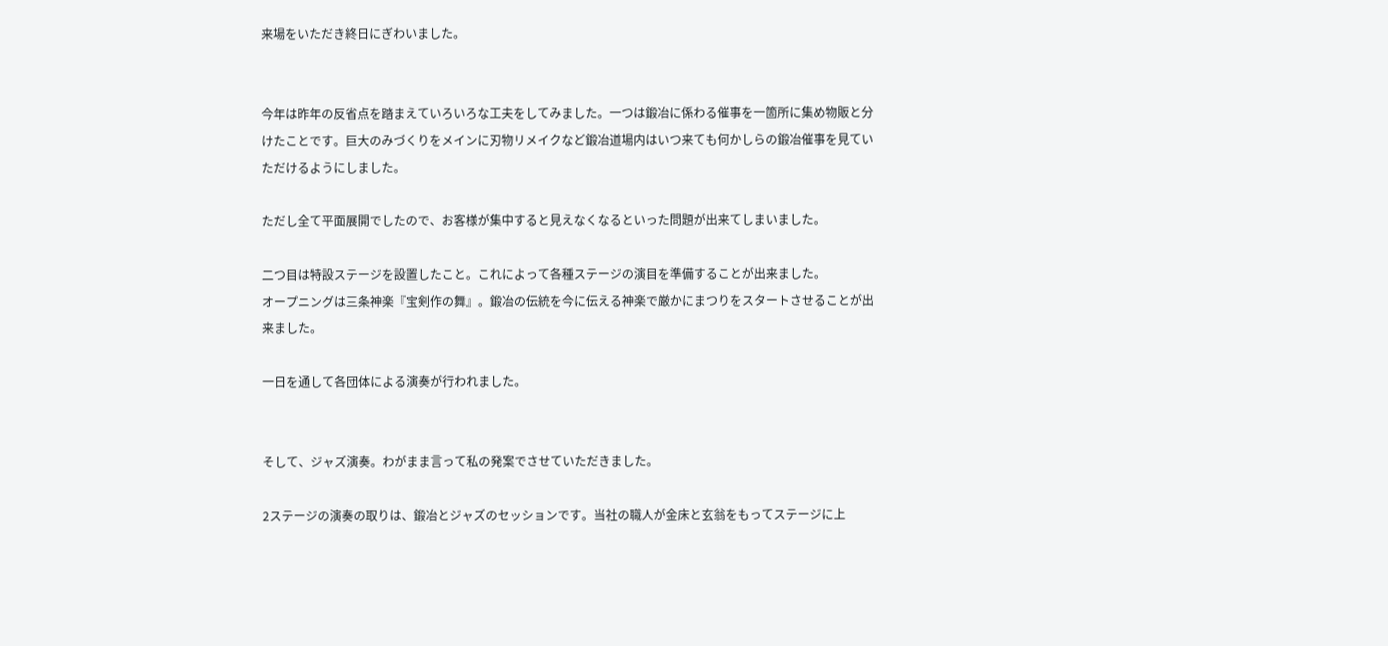来場をいただき終日にぎわいました。


今年は昨年の反省点を踏まえていろいろな工夫をしてみました。一つは鍛冶に係わる催事を一箇所に集め物販と分けたことです。巨大のみづくりをメインに刃物リメイクなど鍛冶道場内はいつ来ても何かしらの鍛冶催事を見ていただけるようにしました。

ただし全て平面展開でしたので、お客様が集中すると見えなくなるといった問題が出来てしまいました。

二つ目は特設ステージを設置したこと。これによって各種ステージの演目を準備することが出来ました。
オープニングは三条神楽『宝剣作の舞』。鍛冶の伝統を今に伝える神楽で厳かにまつりをスタートさせることが出来ました。

一日を通して各団体による演奏が行われました。


そして、ジャズ演奏。わがまま言って私の発案でさせていただきました。

2ステージの演奏の取りは、鍛冶とジャズのセッションです。当社の職人が金床と玄翁をもってステージに上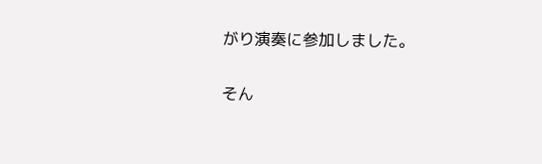がり演奏に参加しました。

そん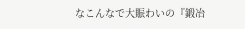なこんなで大賑わいの『鍛冶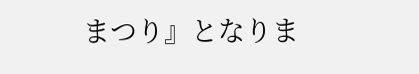まつり』となりま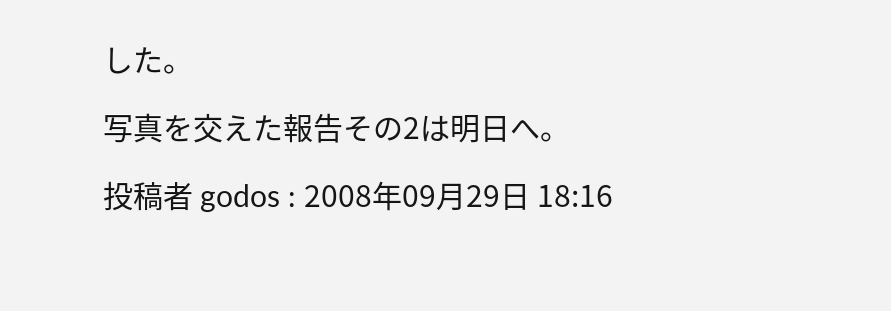した。

写真を交えた報告その2は明日へ。

投稿者 godos : 2008年09月29日 18:16